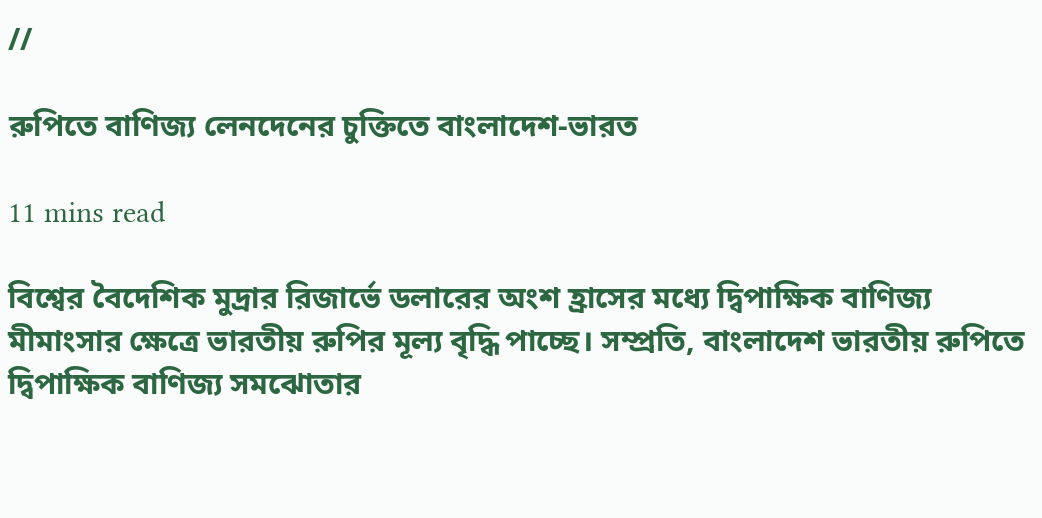//

রুপিতে বাণিজ্য লেনদেনের চুক্তিতে বাংলাদেশ-ভারত

11 mins read

বিশ্বের বৈদেশিক মুদ্রার রিজার্ভে ডলারের অংশ হ্রাসের মধ্যে দ্বিপাক্ষিক বাণিজ্য মীমাংসার ক্ষেত্রে ভারতীয় রুপির মূল্য বৃদ্ধি পাচ্ছে। সম্প্রতি, বাংলাদেশ ভারতীয় রুপিতে দ্বিপাক্ষিক বাণিজ্য সমঝোতার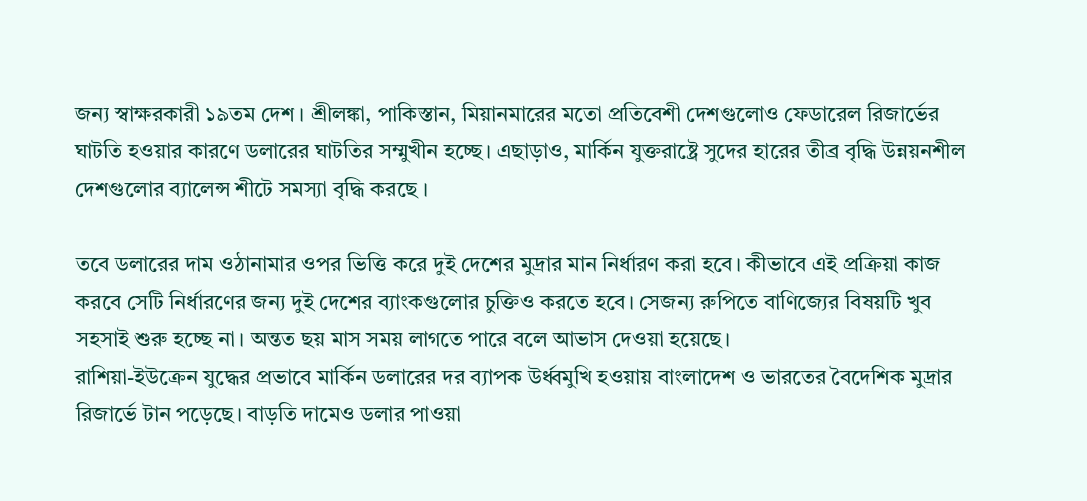জন্য স্বাক্ষরকারী ১৯তম দেশ । শ্রীলঙ্কা, পাকিস্তান, মিয়ানমারের মতো প্রতিবেশী দেশগুলোও ফেডারেল রিজার্ভের ঘাটতি হওয়ার কারণে ডলারের ঘাটতির সম্মুখীন হচ্ছে। এছাড়াও, মার্কিন যুক্তরাষ্ট্রে সুদের হারের তীব্র বৃদ্ধি উন্নয়নশীল দেশগুলোর ব্যালেন্স শীটে সমস্যা বৃদ্ধি করছে ।

তবে ডলারের দাম ওঠানামার ওপর ভিত্তি করে দুই দেশের মুদ্রার মান নির্ধারণ করা হবে। কীভাবে এই প্রক্রিয়া কাজ করবে সেটি নির্ধারণের জন্য দুই দেশের ব্যাংকগুলোর চুক্তিও করতে হবে। সেজন্য রুপিতে বাণিজ্যের বিষয়টি খুব সহসাই শুরু হচ্ছে না। অন্তত ছয় মাস সময় লাগতে পারে বলে আভাস দেওয়া হয়েছে।
রাশিয়া-ইউক্রেন যুদ্ধের প্রভাবে মার্কিন ডলারের দর ব্যাপক উর্ধ্বমুখি হওয়ায় বাংলাদেশ ও ভারতের বৈদেশিক মুদ্রার রিজার্ভে টান পড়েছে। বাড়তি দামেও ডলার পাওয়া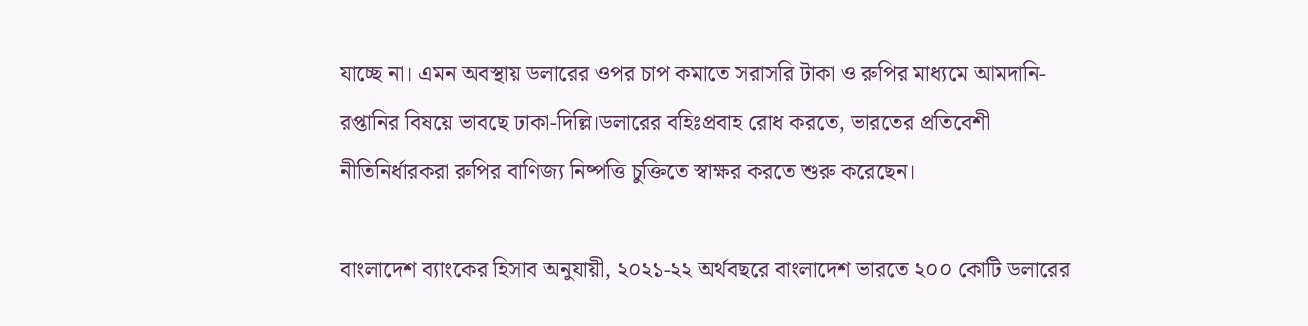যাচ্ছে না। এমন অবস্থায় ডলারের ওপর চাপ কমাতে সরাসরি টাকা ও রুপির মাধ্যমে আমদানি-রপ্তানির বিষয়ে ভাবছে ঢাকা-দিল্লি।ডলারের বহিঃপ্রবাহ রোধ করতে, ভারতের প্রতিবেশী নীতিনির্ধারকরা রুপির বাণিজ্য নিষ্পত্তি চুক্তিতে স্বাক্ষর করতে শুরু করেছেন।

বাংলাদেশ ব্যাংকের হিসাব অনুযায়ী, ২০২১-২২ অর্থবছরে বাংলাদেশ ভারতে ২০০ কোটি ডলারের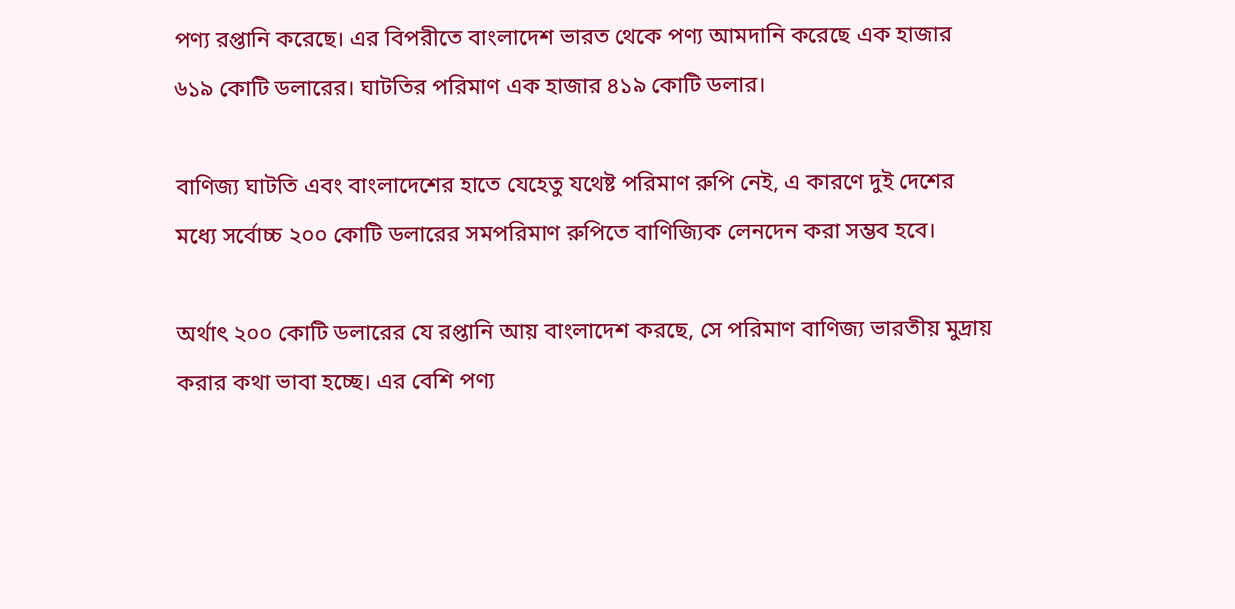পণ্য রপ্তানি করেছে। এর বিপরীতে বাংলাদেশ ভারত থেকে পণ্য আমদানি করেছে এক হাজার ৬১৯ কোটি ডলারের। ঘাটতির পরিমাণ এক হাজার ৪১৯ কোটি ডলার।

বাণিজ্য ঘাটতি এবং বাংলাদেশের হাতে যেহেতু যথেষ্ট পরিমাণ রুপি নেই, এ কারণে দুই দেশের মধ্যে সর্বোচ্চ ২০০ কোটি ডলারের সমপরিমাণ রুপিতে বাণিজ্যিক লেনদেন করা সম্ভব হবে।

অর্থাৎ ২০০ কোটি ডলারের যে রপ্তানি আয় বাংলাদেশ করছে, সে পরিমাণ বাণিজ্য ভারতীয় মুদ্রায় করার কথা ভাবা হচ্ছে। এর বেশি পণ্য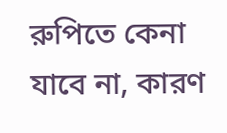রুপিতে কেনা যাবে না, কারণ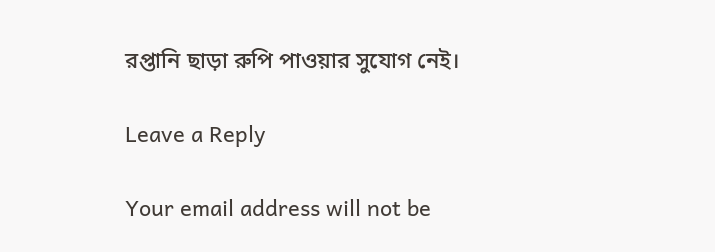রপ্তানি ছাড়া রুপি পাওয়ার সুযোগ নেই।

Leave a Reply

Your email address will not be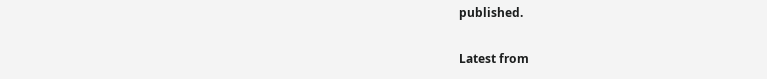published.

Latest from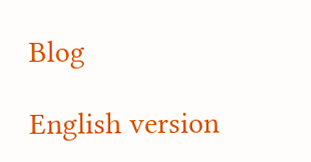Blog

English version